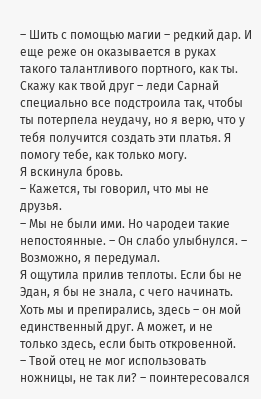– Шить с помощью магии – редкий дар. И еще реже он оказывается в руках такого талантливого портного, как ты. Скажу как твой друг – леди Сарнай специально все подстроила так, чтобы ты потерпела неудачу, но я верю, что у тебя получится создать эти платья. Я помогу тебе, как только могу.
Я вскинула бровь.
– Кажется, ты говорил, что мы не друзья.
– Мы не были ими. Но чародеи такие непостоянные. – Он слабо улыбнулся. – Возможно, я передумал.
Я ощутила прилив теплоты. Если бы не Эдан, я бы не знала, с чего начинать. Хоть мы и препирались, здесь – он мой единственный друг. А может, и не только здесь, если быть откровенной.
– Твой отец не мог использовать ножницы, не так ли? – поинтересовался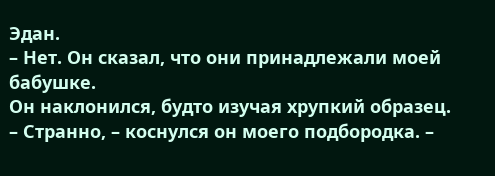Эдан.
– Нет. Он сказал, что они принадлежали моей бабушке.
Он наклонился, будто изучая хрупкий образец.
– Странно, – коснулся он моего подбородка. –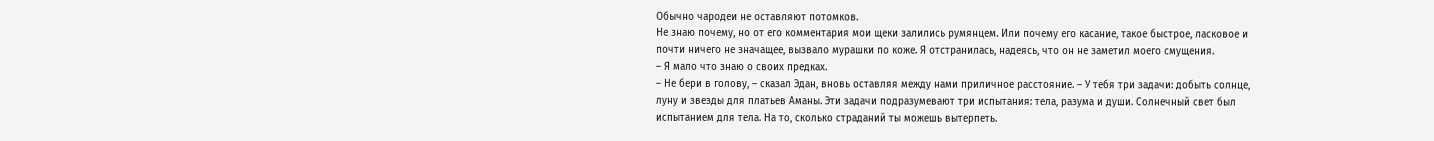Обычно чародеи не оставляют потомков.
Не знаю почему, но от его комментария мои щеки залились румянцем. Или почему его касание, такое быстрое, ласковое и почти ничего не значащее, вызвало мурашки по коже. Я отстранилась, надеясь, что он не заметил моего смущения.
– Я мало что знаю о своих предках.
– Не бери в голову, – сказал Эдан, вновь оставляя между нами приличное расстояние. – У тебя три задачи: добыть солнце, луну и звезды для платьев Аманы. Эти задачи подразумевают три испытания: тела, разума и души. Солнечный свет был испытанием для тела. На то, сколько страданий ты можешь вытерпеть.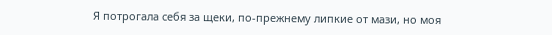Я потрогала себя за щеки, по-прежнему липкие от мази, но моя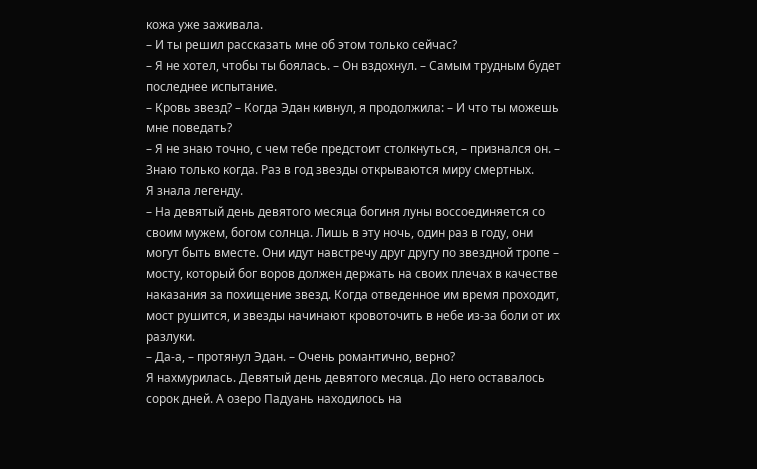кожа уже заживала.
– И ты решил рассказать мне об этом только сейчас?
– Я не хотел, чтобы ты боялась. – Он вздохнул. – Самым трудным будет последнее испытание.
– Кровь звезд? – Когда Эдан кивнул, я продолжила: – И что ты можешь мне поведать?
– Я не знаю точно, с чем тебе предстоит столкнуться, – признался он. – Знаю только когда. Раз в год звезды открываются миру смертных.
Я знала легенду.
– На девятый день девятого месяца богиня луны воссоединяется со своим мужем, богом солнца. Лишь в эту ночь, один раз в году, они могут быть вместе. Они идут навстречу друг другу по звездной тропе – мосту, который бог воров должен держать на своих плечах в качестве наказания за похищение звезд. Когда отведенное им время проходит, мост рушится, и звезды начинают кровоточить в небе из-за боли от их разлуки.
– Да-а, – протянул Эдан. – Очень романтично, верно?
Я нахмурилась. Девятый день девятого месяца. До него оставалось сорок дней. А озеро Падуань находилось на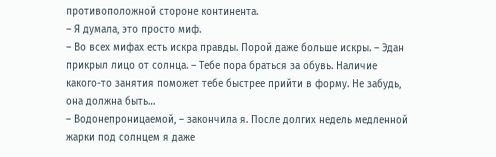противоположной стороне континента.
– Я думала, это просто миф.
– Во всех мифах есть искра правды. Порой даже больше искры. – Эдан прикрыл лицо от солнца. – Тебе пора браться за обувь. Наличие какого-то занятия поможет тебе быстрее прийти в форму. Не забудь, она должна быть…
– Водонепроницаемой, – закончила я. После долгих недель медленной жарки под солнцем я даже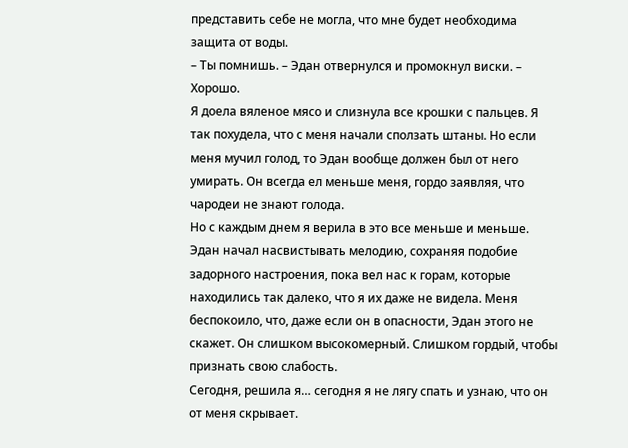представить себе не могла, что мне будет необходима защита от воды.
– Ты помнишь. – Эдан отвернулся и промокнул виски. – Хорошо.
Я доела вяленое мясо и слизнула все крошки с пальцев. Я так похудела, что с меня начали сползать штаны. Но если меня мучил голод, то Эдан вообще должен был от него умирать. Он всегда ел меньше меня, гордо заявляя, что чародеи не знают голода.
Но с каждым днем я верила в это все меньше и меньше.
Эдан начал насвистывать мелодию, сохраняя подобие задорного настроения, пока вел нас к горам, которые находились так далеко, что я их даже не видела. Меня беспокоило, что, даже если он в опасности, Эдан этого не скажет. Он слишком высокомерный. Слишком гордый, чтобы признать свою слабость.
Сегодня, решила я… сегодня я не лягу спать и узнаю, что он от меня скрывает.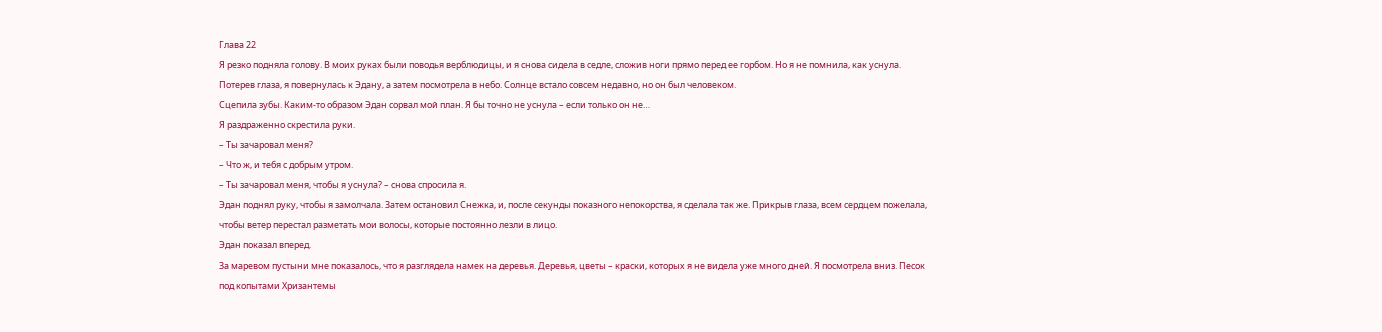Глава 22
Я резко подняла голову. В моих руках были поводья верблюдицы, и я снова сидела в седле, сложив ноги прямо перед ее горбом. Но я не помнила, как уснула.
Потерев глаза, я повернулась к Эдану, а затем посмотрела в небо. Солнце встало совсем недавно, но он был человеком.
Сцепила зубы. Каким-то образом Эдан сорвал мой план. Я бы точно не уснула – если только он не…
Я раздраженно скрестила руки.
– Ты зачаровал меня?
– Что ж, и тебя с добрым утром.
– Ты зачаровал меня, чтобы я уснула? – снова спросила я.
Эдан поднял руку, чтобы я замолчала. Затем остановил Снежка, и, после секунды показного непокорства, я сделала так же. Прикрыв глаза, всем сердцем пожелала, чтобы ветер перестал разметать мои волосы, которые постоянно лезли в лицо.
Эдан показал вперед.
За маревом пустыни мне показалось, что я разглядела намек на деревья. Деревья, цветы – краски, которых я не видела уже много дней. Я посмотрела вниз. Песок под копытами Хризантемы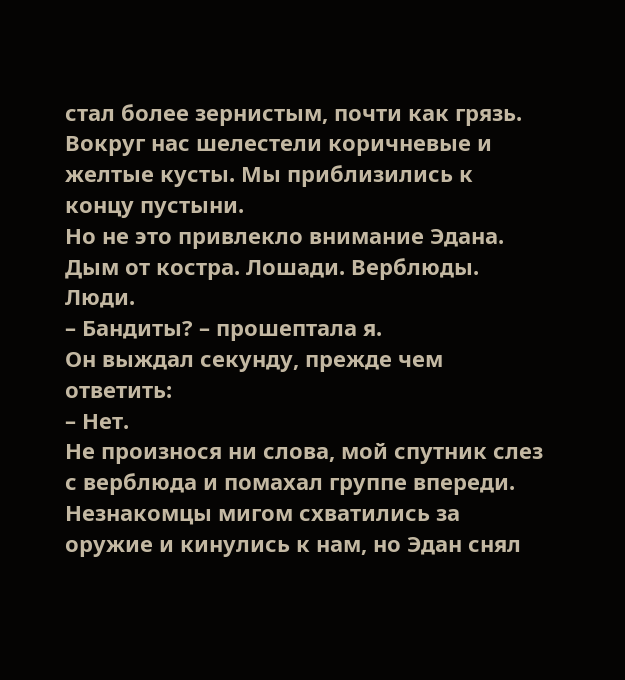стал более зернистым, почти как грязь. Вокруг нас шелестели коричневые и желтые кусты. Мы приблизились к концу пустыни.
Но не это привлекло внимание Эдана. Дым от костра. Лошади. Верблюды. Люди.
– Бандиты? – прошептала я.
Он выждал секунду, прежде чем ответить:
– Нет.
Не произнося ни слова, мой спутник слез с верблюда и помахал группе впереди.
Незнакомцы мигом схватились за оружие и кинулись к нам, но Эдан снял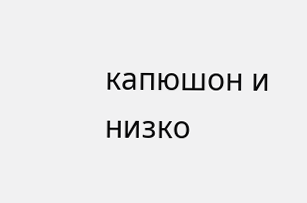капюшон и низко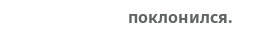поклонился.